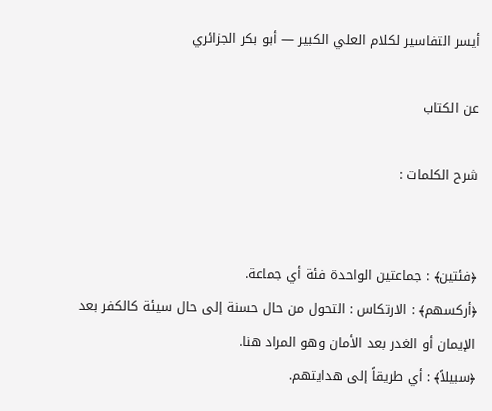أيسر التفاسير لكلام العلي الكبير — أبو بكر الجزائري

عن الكتاب

شرح الكلمات :


﴿فئتين﴾ : جماعتين الواحدة فئة أي جماعة.
﴿أركسهم﴾ : الارتكاس : التحول من حال حسنة إلى حال سيئة كالكفر بعد الإيمان أو الغدر بعد الأمان وهو المراد هنا.
﴿سبيلاً﴾ : أي طريقاً إلى هدايتهم.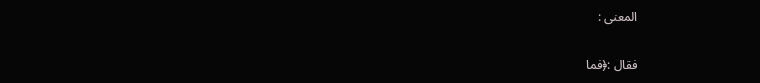المعنى :


فقال :﴿فما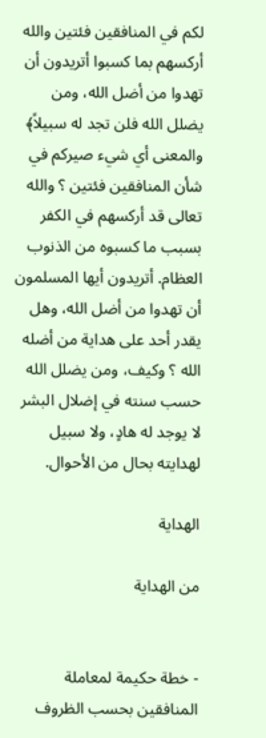لكم في المنافقين فئتين والله أركسهم بما كسبوا أتريدون أن تهدوا من أضل الله، ومن يضلل الله فلن تجد له سبيلاً﴾ والمعنى أي شيء صيركم في شأن المنافقين فئتين ؟ والله تعالى قد أركسهم في الكفر بسبب ما كسبوه من الذنوب العظام. أتريدون أيها المسلمون أن تهدوا من أضل الله، وهل يقدر أحد على هداية من أضله الله ؟ وكيف، ومن يضلل الله حسب سنته في إضلال البشر لا يوجد له هادٍ، ولا سبيل لهدايته بحال من الأحوال.

الهداية

من الهداية


- خطة حكيمة لمعاملة المنافقين بحسب الظروف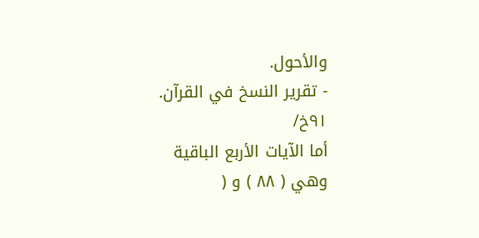والأحول.
- تقرير النسخ في القرآن.
٩١خ/
أما الآيات الأربع الباقية وهي ( ٨٨ ) و (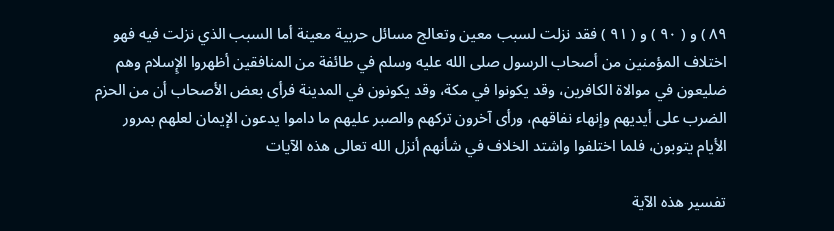٨٩ ) و ( ٩٠ ) و ( ٩١ ) فقد نزلت لسبب معين وتعالج مسائل حربية معينة أما السبب الذي نزلت فيه فهو اختلاف المؤمنين من أصحاب الرسول صلى الله عليه وسلم في طائفة من المنافقين أظهروا الإِسلام وهم ضليعون في موالاة الكافرين، وقد يكونوا في مكة، وقد يكونون في المدينة فرأى بعض الأصحاب أن من الحزم الضرب على أيديهم وإنهاء نفاقهم، ورأى آخرون تركهم والصبر عليهم ما داموا يدعون الإيمان لعلهم بمرور الأيام يتوبون، فلما اختلفوا واشتد الخلاف في شأنهم أنزل الله تعالى هذه الآيات

تفسير هذه الآية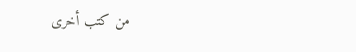من كتب أخرى